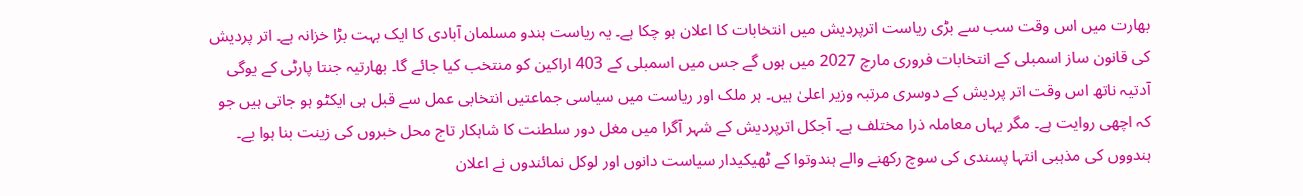بھارت میں اس وقت سب سے بڑی ریاست اترپردیش میں انتخابات کا اعلان ہو چکا ہے۔ یہ ریاست ہندو مسلمان آبادی کا ایک بہت بڑا خزانہ ہے۔ اتر پردیش کی قانون ساز اسمبلی کے انتخابات فروری مارچ 2027 میں ہوں گے جس میں اسمبلی کے 403 اراکین کو منتخب کیا جائے گا۔ بھارتیہ جنتا پارٹی کے یوگی آدتیہ ناتھ اس وقت اتر پردیش کے دوسری مرتبہ وزیر اعلیٰ ہیں۔ ہر ملک اور ریاست میں سیاسی جماعتیں انتخابی عمل سے قبل ہی ایکٹو ہو جاتی ہیں جو کہ اچھی روایت ہے۔ مگر یہاں معاملہ ذرا مختلف ہے۔ آجکل اترپردیش کے شہر آگرا میں مغل دور سلطنت کا شاہکار تاج محل خبروں کی زینت بنا ہوا یے۔ ہندووں کی مذہبی انتہا پسندی کی سوچ رکھنے والے ہندوتوا کے ٹھیکیدار سیاست دانوں اور لوکل نمائندوں نے اعلان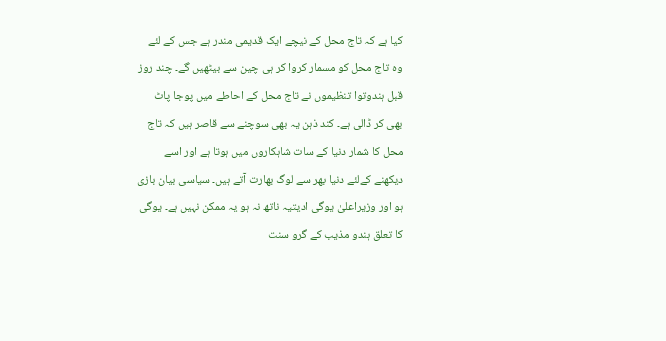کیا ہے کہ تاج محل کے نیچے ایک قدیمی مندر ہے جس کے لئے وہ تاج محل کو مسمار کروا کر ہی چین سے بیٹھیں گے۔ چند روز قبل ہندوتوا تنظیموں نے تاج محل کے احاطے میں پوجا پاٹ بھی کر ڈالی ہے۔ کند ذہن یہ بھی سوچنے سے قاصر ہیں کہ تاج محل کا شمار دنیا کے سات شاہکاروں میں ہوتا ہے اور اسے دیکھنے کےلئے دنیا بھر سے لوگ بھارت آتے ہیں۔ سیاسی بیان بازی ہو اور وزیراعلیٰ یوگی ادیتیہ ناتھ نہ ہو یہ ممکن نہیں ہے۔ یوگی کا تعلق ہندو مذیب کے گرو سنت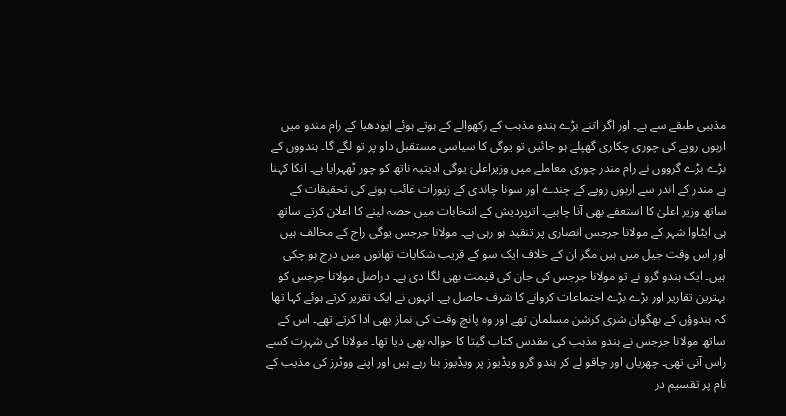مذہبی طبقے سے ہے۔ اور اگر اتنے بڑے ہندو مذہب کے رکھوالے کے ہوتے ہوئے ایودھیا کے رام مندو میں اربوں روپے کی چوری چکاری گھپلے ہو جائیں تو یوگی کا سیاسی مستقبل داو پر تو لگے گا۔ ہندووں کے بڑے بڑے گرووں نے رام مندر چوری معاملے میں وزیراعلیٰ یوگی ادیتیہ ناتھ کو چور ٹھہرایا ہے۔ انکا کہنا ہے مندر کے اندر سے اربوں روپے کے چندے اور سونا چاندی کے زیورات غائب ہونے کی تحقیقات کے ساتھ وزیر اعلیٰ کا استعفے بھی آنا چاہیے۔ اترپردیش کے انتخابات میں حصہ لینے کا اعلان کرتے ساتھ ہی ایٹاوا شہر کے مولانا جرجس انصاری پر تنقید ہو رہی ہے۔ مولانا جرجس یوگی راج کے مخالف ہیں اور اس وقت جیل میں ہیں مگر ان کے خلاف ایک سو کے قریب شکایات تھانوں میں درج ہو چکی ہیں۔ ایک ہندو گرو نے تو مولانا جرجس کی جان کی قیمت بھی لگا دی ہے۔ دراصل مولانا جرجس کو بہترین تقاریر اور بڑے بڑے اجتماعات کروانے کا شرف حاصل ہے۔ انہوں نے ایک تقریر کرتے ہوئے کہا تھا کہ ہندوؤں کے بھگوان شری کرشن مسلمان تھے اور وہ پانچ وقت کی نماز بھی ادا کرتے تھے۔ اس کے ساتھ مولانا جرجس نے ہندو مذہب کی مقدس کتاب گیتا کا حوالہ بھی دیا تھا۔ مولانا کی شہرت کسے راس آنی تھی۔ چھریاں اور چاقو لے کر ہندو گرو ویڈیوز پر ویڈیوز بنا رہے ہیں اور اپنے ووٹرز کی مذیب کے نام پر تقسیم در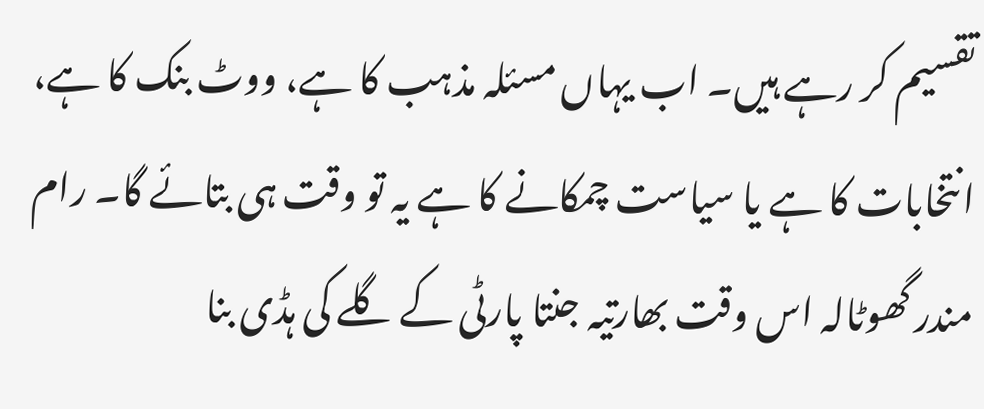تقسیم کر رہے ہیں۔ اب یہاں مسئلہ مذہب کا ہے، ووٹ بنک کا ہے، انتخابات کا ہے یا سیاست چمکانے کا ہے یہ تو وقت ہی بتائے گا۔ رام مندر گھوٹالہ اس وقت بھارتیہ جنتا پارٹی کے گلے کی ہڈی بنا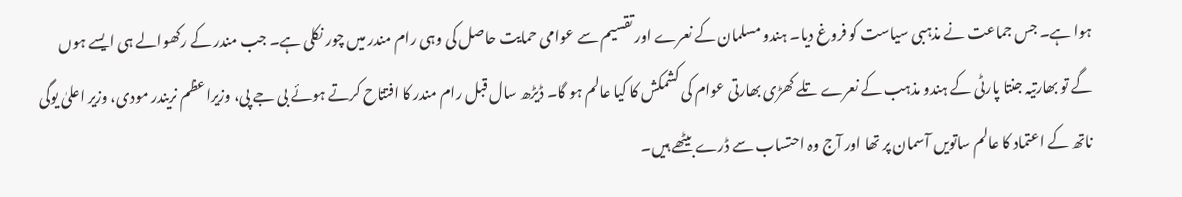ہوا ہے۔ جس جماعت نے مذہبی سیاست کو فروغ دیا۔ ہندو مسلمان کے نعرے اور تقسیم سے عوامی حمایت حاصل کی وہی رام مندر میں چور نکلی ہے۔ جب مندر کے رکھوالے ہی ایسے ہوں گے تو بھارتیہ جنتا پارٹی کے ہندو مذہب کے نعرے تلے کھڑی بھارتی عوام کی کشمکش کا کیا عالم ہو گا۔ ڈیڑھ سال قبل رام مندر کا افتتاح کرتے ہوئے بی جے پی، وزیراعظم نریندر مودی، وزیر اعلیٰ یوگی ناتھ کے اعتماد کا عالم ساتویں آسمان پر تھا اور آج وہ احتساب سے ڈرے بیٹھے ہیں۔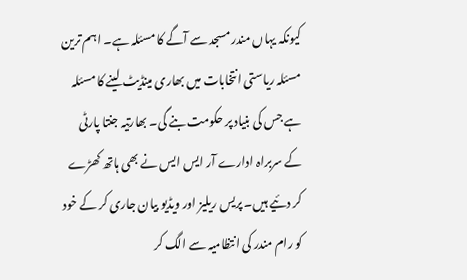کیونکہ یہاں مندر مسجد سے آگے کا مسئلہ ہے۔ اہم ترین مسئلہ ریاستی انتخابات میں بھاری مینڈیٹ لینے کا مسئلہ ہے جس کی بنیاد پر حکومت بنے گی۔ بھارتیہ جنتا پارٹی کے سربراہ ادارے آر ایس ایس نے بھی ہاتھ کھڑے کر دئیے ہیں۔ پریس ریلیز اور ویڈیو بیان جاری کر کے خود کو رام مندر کی انتظامیہ سے الگ کر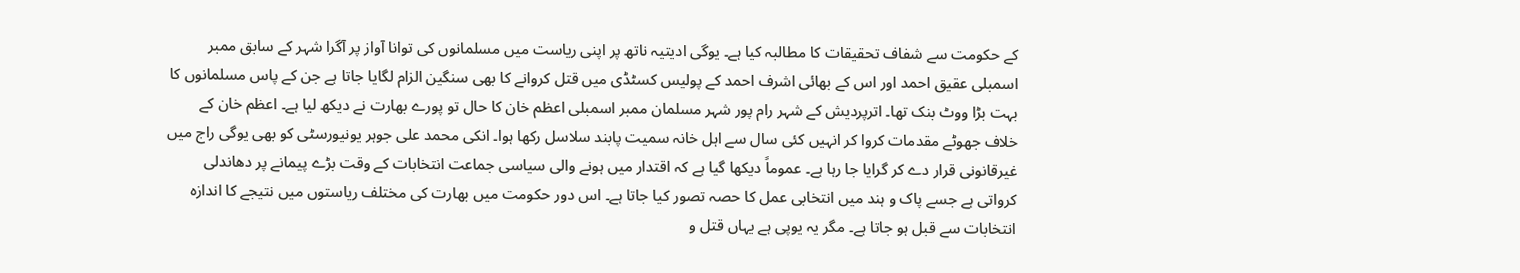کے حکومت سے شفاف تحقیقات کا مطالبہ کیا ہے۔ یوگی ادیتیہ ناتھ پر اپنی ریاست میں مسلمانوں کی توانا آواز پر آگرا شہر کے سابق ممبر اسمبلی عقیق احمد اور اس کے بھائی اشرف احمد کے پولیس کسٹڈی میں قتل کروانے کا بھی سنگین الزام لگایا جاتا ہے جن کے پاس مسلمانوں کا بہت بڑا ووٹ بنک تھا۔ اترپردیش کے شہر رام پور شہر مسلمان ممبر اسمبلی اعظم خان کا حال تو پورے بھارت نے دیکھ لیا ہے۔ اعظم خان کے خلاف جھوٹے مقدمات کروا کر انہیں کئی سال سے اہل خانہ سمیت پابند سلاسل رکھا ہوا۔ انکی محمد علی جوہر یونیورسٹی کو بھی یوگی راج میں غیرقانونی قرار دے کر گرایا جا رہا ہے۔ عموماً دیکھا گیا ہے کہ اقتدار میں ہونے والی سیاسی جماعت انتخابات کے وقت بڑے پیمانے پر دھاندلی کرواتی ہے جسے پاک و ہند میں انتخابی عمل کا حصہ تصور کیا جاتا ہے۔ اس دور حکومت میں بھارت کی مختلف ریاستوں میں نتیجے کا اندازہ انتخابات سے قبل ہو جاتا ہے۔ مگر یہ یوپی ہے یہاں قتل و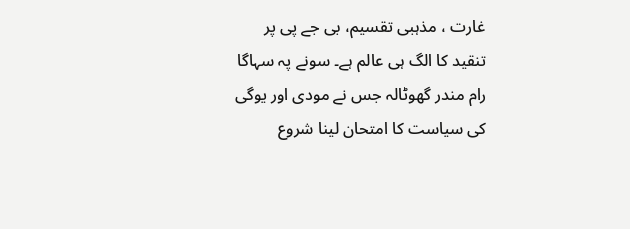غارت ، مذہبی تقسیم، بی جے پی پر تنقید کا الگ ہی عالم ہے۔ سونے پہ سہاگا رام مندر گھوٹالہ جس نے مودی اور یوگی کی سیاست کا امتحان لینا شروع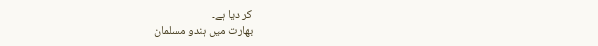کر دیا ہے۔
بھارت میں ہندو مسلمان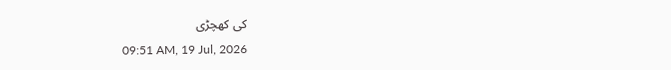کی کھچڑی
09:51 AM, 19 Jul, 2026